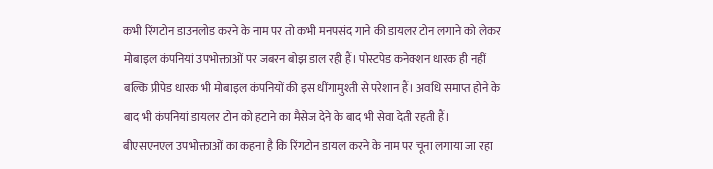कभी रिंगटोन डाउनलोड करने के नाम पर तो कभी मनपसंद गाने की डायलर टोन लगाने को लेकर मोबाइल कंपनियां उपभोक्ताओं पर जबरन बोझ डाल रही हैं। पोस्टपेड कनेक्शन धारक ही नहीं बल्कि प्रीपेड धारक भी मोबाइल कंपनियों की इस धींगामुश्ती से परेशान हैं। अवधि समाप्त होने के बाद भी कंपनियां डायलर टोन को हटाने का मैसेज देने के बाद भी सेवा देती रहती हैं।
बीएसएनएल उपभोक्ताओं का कहना है कि रिंगटोन डायल करने के नाम पर चूना लगाया जा रहा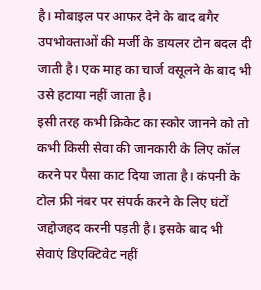है। मोबाइल पर आफर देने के बाद बगैर उपभोक्ताओं की मर्जी के डायलर टोन बदल दी जाती है। एक माह का चार्ज वसूलने के बाद भी उसे हटाया नहीं जाता है।
इसी तरह कभी क्रिकेट का स्कोर जानने को तो कभी किसी सेवा की जानकारी के लिए कॉल करने पर पैसा काट दिया जाता है। कंपनी के टोल फ्री नंबर पर संपर्क करने के लिए घंटों जद्दोजहद करनी पड़ती है। इसके बाद भी सेवाएं डिएक्टिवेट नहीं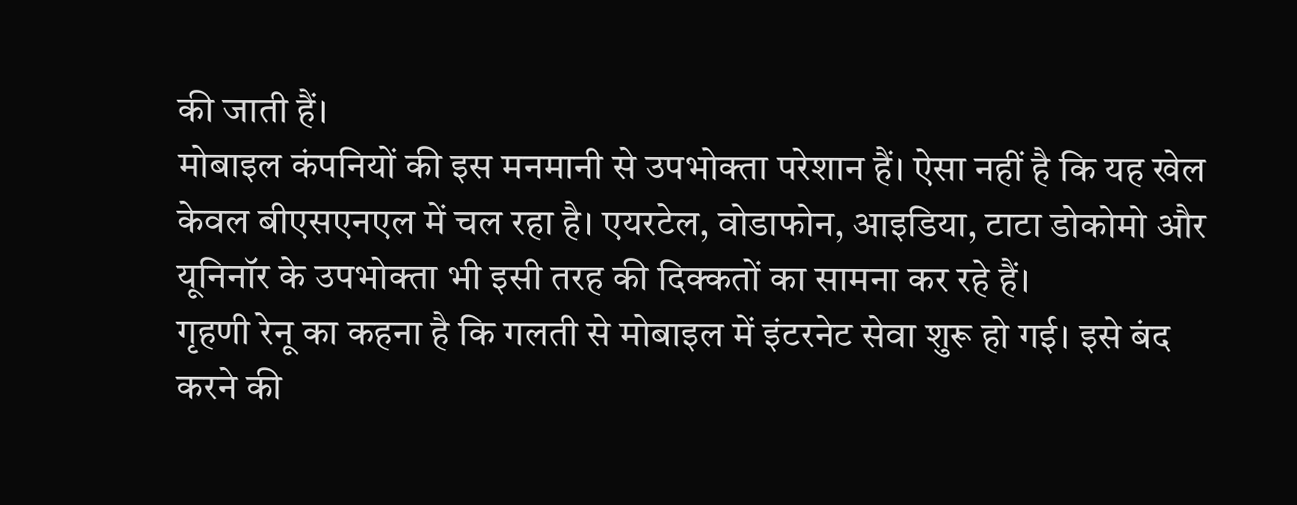की जाती हैं।
मोबाइल कंपनियों की इस मनमानी से उपभोक्ता परेशान हैं। ऐसा नहीं है कि यह खेल केवल बीएसएनएल में चल रहा है। एयरटेल, वोडाफोन, आइडिया, टाटा डोकोमो और यूनिनॉर के उपभोक्ता भी इसी तरह की दिक्कतों का सामना कर रहे हैं।
गृहणी रेनू का कहना है कि गलती से मोबाइल में इंटरनेट सेवा शुरू हो गई। इसे बंद करने की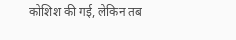कोशिश की गई, लेकिन तब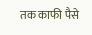तक काफी पैसे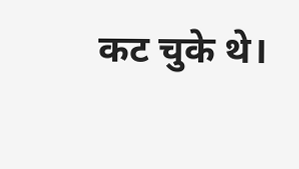कट चुके थे।